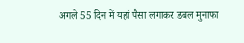अगले 55 दिन में यहां पैसा लगाकर डबल मुनाफा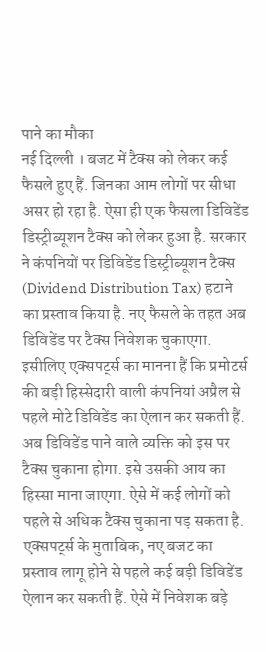पाने का मौका
नई दिल्ली । बजट में टैक्स को लेकर कई फैसले हुए हैं. जिनका आम लोगों पर सीधा असर हो रहा है. ऐसा ही एक फैसला डिविडेंड डिस्ट्रीब्यूशन टैक्स को लेकर हुआ है. सरकार ने कंपनियों पर डिविडेंड डिस्ट्रीब्यूशन टैक्स (Dividend Distribution Tax) हटाने का प्रस्ताव किया है. नए फैसले के तहत अब डिविडेंड पर टैक्स निवेशक चुकाएगा. इसीलिए एक्सपर्ट्स का मानना हैं कि प्रमोटर्स की बड़ी हिस्सेदारी वाली कंपनियां अप्रैल से पहले मोटे डिविडेंड का ऐलान कर सकती हैं. अब डिविडेंड पाने वाले व्यक्ति को इस पर टैक्स चुकाना होगा. इसे उसकी आय का हिस्सा माना जाएगा. ऐसे में कई लोगों को पहले से अधिक टैक्स चुकाना पड़ सकता है. एक्सपर्ट्स के मुताबिक, नए बजट का प्रस्ताव लागू होने से पहले कई बड़ी डिविडेंड ऐलान कर सकती हैं. ऐसे में निवेशक बड़े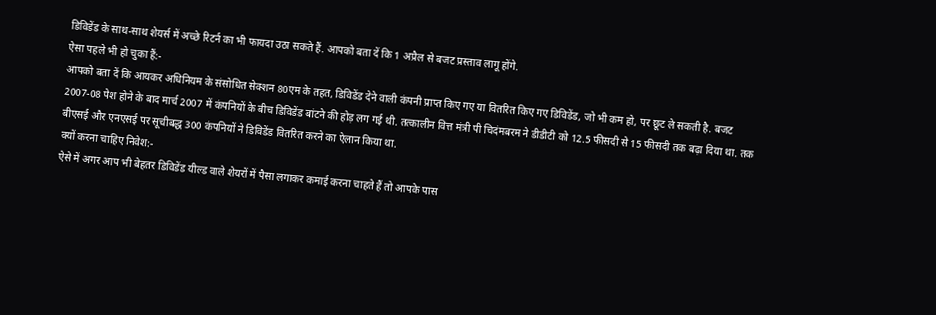डिविडेंड के साथ-साथ शेयर्स में अच्छे रिटर्न का भी फायदा उठा सकते हैं. आपको बता दें कि 1 अप्रैल से बजट प्रस्ताव लागू होंगे.
ऐसा पहले भी हो चुका हैं:-
आपको बता दें कि आयकर अधिनियम के संसोधित सेक्शन 80एम के तहत, डिविडेंड देने वाली कंपनी प्राप्त किए गए या वितरित किए गए डिविडेंड, जो भी कम हो, पर छूट ले सकती है. बजट 2007-08 पेश होने के बाद मार्च 2007 में कंपनियों के बीच डिविडेंड बांटने की होड़ लग गई थी. तत्कालीन वित्त मंत्री पी चिदंमबरम ने डीडीटी को 12.5 फीसदी से 15 फीसदी तक बढ़ा दिया था. तक बीएसई और एनएसई पर सूचीबद्ध 300 कंपनियों ने डिविडेंड वितरित करने का ऐलान किया था.
क्यों करना चाहिए निवेश:-
ऐसे में अगर आप भी बेहतर डिविडेंड यील्ड वाले शेयरों में पैसा लगाकर कमाई करना चाहते हैं तो आपके पास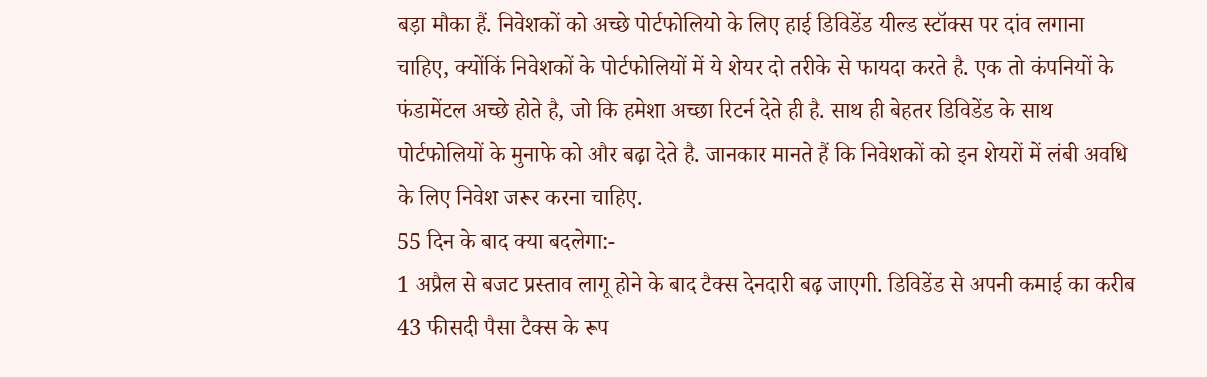बड़ा मौका हैं. निवेशकों को अच्छे पोर्टफोलियो के लिए हाई डिविडेंड यील्ड स्टॉक्स पर दांव लगाना चाहिए, क्योंकिं निवेशकों के पोर्टफोलियों में ये शेयर दो तरीके से फायदा करते है. एक तो कंपनियों के फंडामेंटल अच्छे होते है, जो कि हमेशा अच्छा रिटर्न देते ही है. साथ ही बेहतर डिविडेंड के साथ पोर्टफोलियों के मुनाफे को और बढ़ा देते है. जानकार मानते हैं कि निवेशकों को इन शेयरों में लंबी अवधि के लिए निवेश जरूर करना चाहिए.
55 दिन के बाद क्या बदलेगा:-
1 अप्रैल से बजट प्रस्ताव लागू होने के बाद टैक्स देनदारी बढ़ जाएगी. डिविडेंड से अपनी कमाई का करीब 43 फीसदी पैसा टैक्स के रूप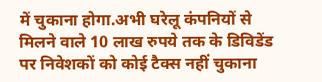में चुकाना होगा.अभी घरेलू कंपनियों से मिलने वाले 10 लाख रुपये तक के डिविडेंड पर निवेशकों को कोई टैक्स नहीं चुकाना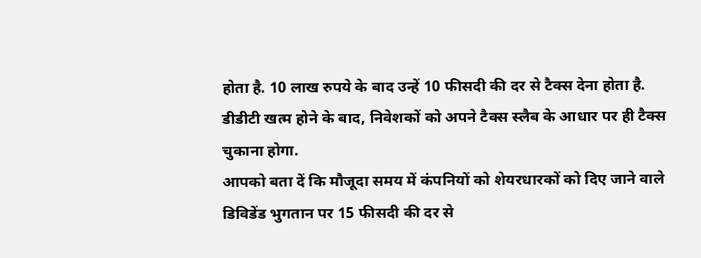होता है. 10 लाख रुपये के बाद उन्हें 10 फीसदी की दर से टैक्स देना होता है. डीडीटी खत्म होने के बाद, निवेशकों को अपने टैक्स स्लैब के आधार पर ही टैक्स चुकाना होगा.
आपको बता दें कि मौजूदा समय में कंपनियों को शेयरधारकों को दिए जाने वाले डिविडेंड भुगतान पर 15 फीसदी की दर से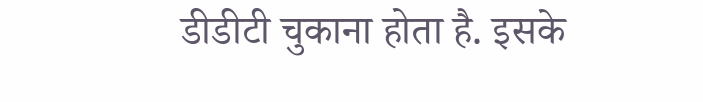डीडीटी चुकाना होता है. इसके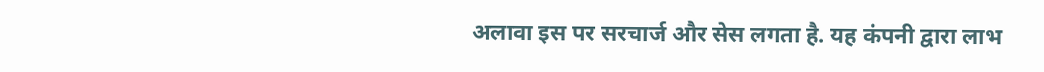अलावा इस पर सरचार्ज और सेस लगता है. यह कंपनी द्वारा लाभ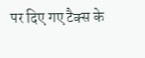पर दिए गए टैक्स के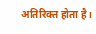अतिरिक्त होता है।